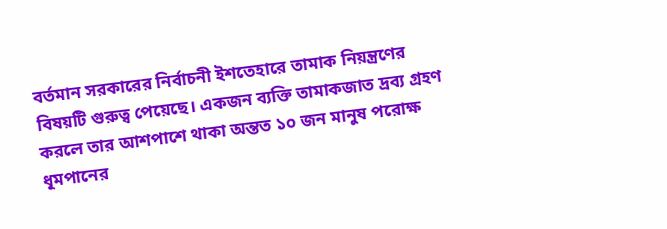বর্তমান সরকারের নির্বাচনী ইশতেহারে তামাক নিয়ন্ত্রণের বিষয়টি গুরুত্ব পেয়েছে। একজন ব্যক্তি তামাকজাত দ্রব্য গ্রহণ করলে তার আশপাশে থাকা অন্তত ১০ জন মানুষ পরোক্ষ ধূমপানের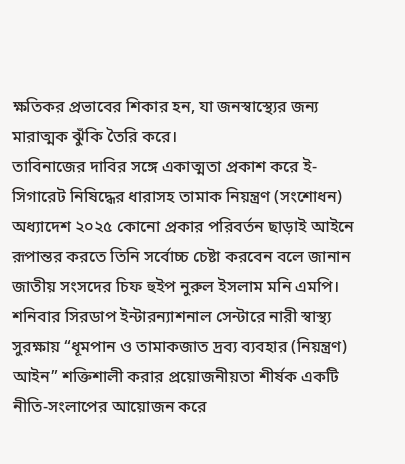ক্ষতিকর প্রভাবের শিকার হন, যা জনস্বাস্থ্যের জন্য মারাত্মক ঝুঁকি তৈরি করে।
তাবিনাজের দাবির সঙ্গে একাত্মতা প্রকাশ করে ই-সিগারেট নিষিদ্ধের ধারাসহ তামাক নিয়ন্ত্রণ (সংশোধন) অধ্যাদেশ ২০২৫ কোনো প্রকার পরিবর্তন ছাড়াই আইনে রূপান্তর করতে তিনি সর্বোচ্চ চেষ্টা করবেন বলে জানান জাতীয় সংসদের চিফ হুইপ নুরুল ইসলাম মনি এমপি।
শনিবার সিরডাপ ইন্টারন্যাশনাল সেন্টারে নারী স্বাস্থ্য সুরক্ষায় “ধূমপান ও তামাকজাত দ্রব্য ব্যবহার (নিয়ন্ত্রণ) আইন” শক্তিশালী করার প্রয়োজনীয়তা শীর্ষক একটি নীতি-সংলাপের আয়োজন করে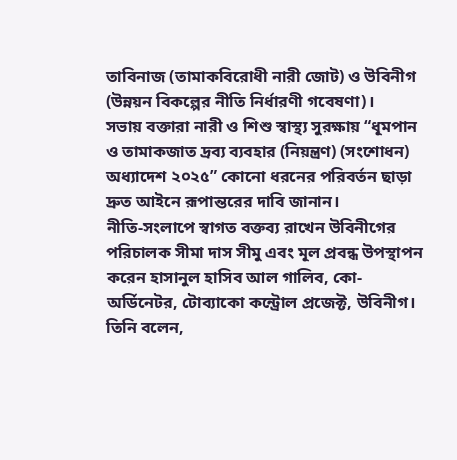তাবিনাজ (তামাকবিরোধী নারী জোট) ও উবিনীগ (উন্নয়ন বিকল্পের নীতি নির্ধারণী গবেষণা)।
সভায় বক্তারা নারী ও শিশু স্বাস্থ্য সুরক্ষায় “ধূমপান ও তামাকজাত দ্রব্য ব্যবহার (নিয়ন্ত্রণ) (সংশোধন) অধ্যাদেশ ২০২৫” কোনো ধরনের পরিবর্তন ছাড়া দ্রুত আইনে রূপান্তরের দাবি জানান।
নীতি-সংলাপে স্বাগত বক্তব্য রাখেন উবিনীগের পরিচালক সীমা দাস সীমু এবং মূল প্রবন্ধ উপস্থাপন করেন হাসানুল হাসিব আল গালিব, কো-অর্ডিনেটর, টোব্যাকো কন্ট্রোল প্রজেক্ট, উবিনীগ। তিনি বলেন,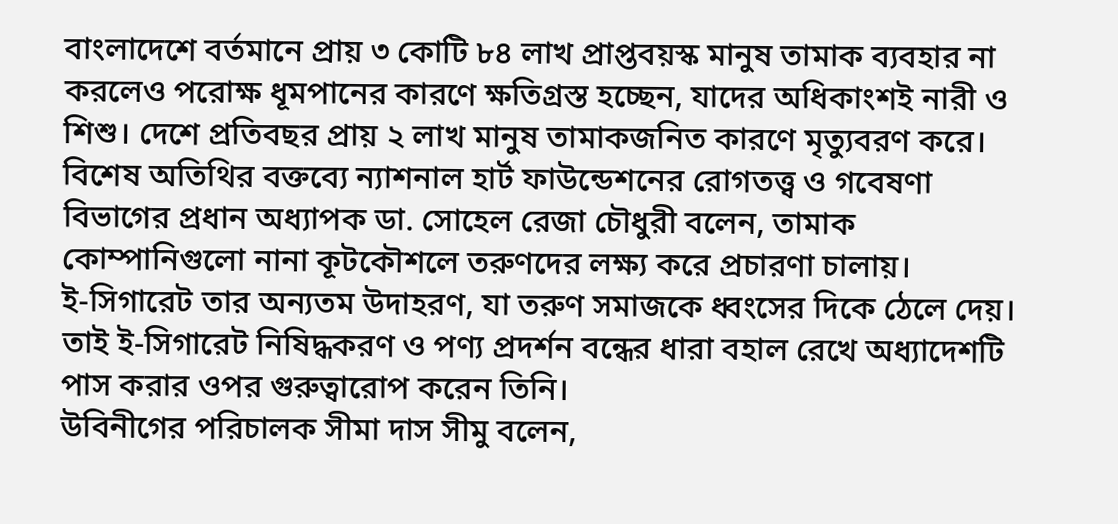বাংলাদেশে বর্তমানে প্রায় ৩ কোটি ৮৪ লাখ প্রাপ্তবয়স্ক মানুষ তামাক ব্যবহার না করলেও পরোক্ষ ধূমপানের কারণে ক্ষতিগ্রস্ত হচ্ছেন, যাদের অধিকাংশই নারী ও শিশু। দেশে প্রতিবছর প্রায় ২ লাখ মানুষ তামাকজনিত কারণে মৃত্যুবরণ করে।
বিশেষ অতিথির বক্তব্যে ন্যাশনাল হার্ট ফাউন্ডেশনের রোগতত্ত্ব ও গবেষণা বিভাগের প্রধান অধ্যাপক ডা. সোহেল রেজা চৌধুরী বলেন, তামাক কোম্পানিগুলো নানা কূটকৌশলে তরুণদের লক্ষ্য করে প্রচারণা চালায়।
ই-সিগারেট তার অন্যতম উদাহরণ, যা তরুণ সমাজকে ধ্বংসের দিকে ঠেলে দেয়। তাই ই-সিগারেট নিষিদ্ধকরণ ও পণ্য প্রদর্শন বন্ধের ধারা বহাল রেখে অধ্যাদেশটি পাস করার ওপর গুরুত্বারোপ করেন তিনি।
উবিনীগের পরিচালক সীমা দাস সীমু বলেন,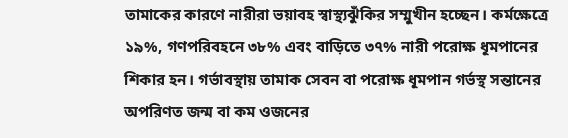তামাকের কারণে নারীরা ভয়াবহ স্বাস্থ্যঝুঁকির সম্মুখীন হচ্ছেন। কর্মক্ষেত্রে ১৯%, গণপরিবহনে ৩৮% এবং বাড়িতে ৩৭% নারী পরোক্ষ ধূমপানের শিকার হন। গর্ভাবস্থায় তামাক সেবন বা পরোক্ষ ধূমপান গর্ভস্থ সন্তানের অপরিণত জন্ম বা কম ওজনের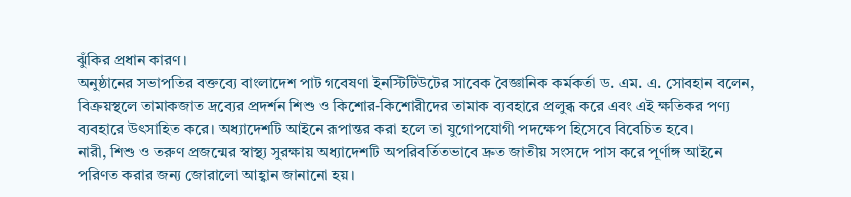ঝুঁকির প্রধান কারণ।
অনুষ্ঠানের সভাপতির বক্তব্যে বাংলাদেশ পাট গবেষণা ইনস্টিটিউটের সাবেক বৈজ্ঞানিক কর্মকর্তা ড. এম. এ. সোবহান বলেন, বিক্রয়স্থলে তামাকজাত দ্রব্যের প্রদর্শন শিশু ও কিশোর-কিশোরীদের তামাক ব্যবহারে প্রলুব্ধ করে এবং এই ক্ষতিকর পণ্য ব্যবহারে উৎসাহিত করে। অধ্যাদেশটি আইনে রূপান্তর করা হলে তা যুগোপযোগী পদক্ষেপ হিসেবে বিবেচিত হবে।
নারী, শিশু ও তরুণ প্রজন্মের স্বাস্থ্য সুরক্ষায় অধ্যাদেশটি অপরিবর্তিতভাবে দ্রুত জাতীয় সংসদে পাস করে পূর্ণাঙ্গ আইনে পরিণত করার জন্য জোরালো আহ্বান জানানো হয়।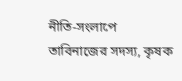নীতি-সংলাপে তাবিনাজের সদস্য, কৃষক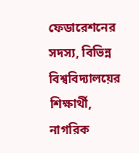ফেডারেশনের সদস্য, বিভিন্ন বিশ্ববিদ্যালয়ের শিক্ষার্থী, নাগরিক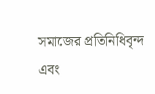সমাজের প্রতিনিধিবৃন্দ এবং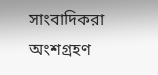সাংবাদিকরা অংশগ্রহণ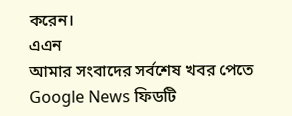করেন।
এএন
আমার সংবাদের সর্বশেষ খবর পেতে Google News ফিডটি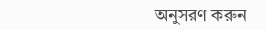অনুসরণ করুন